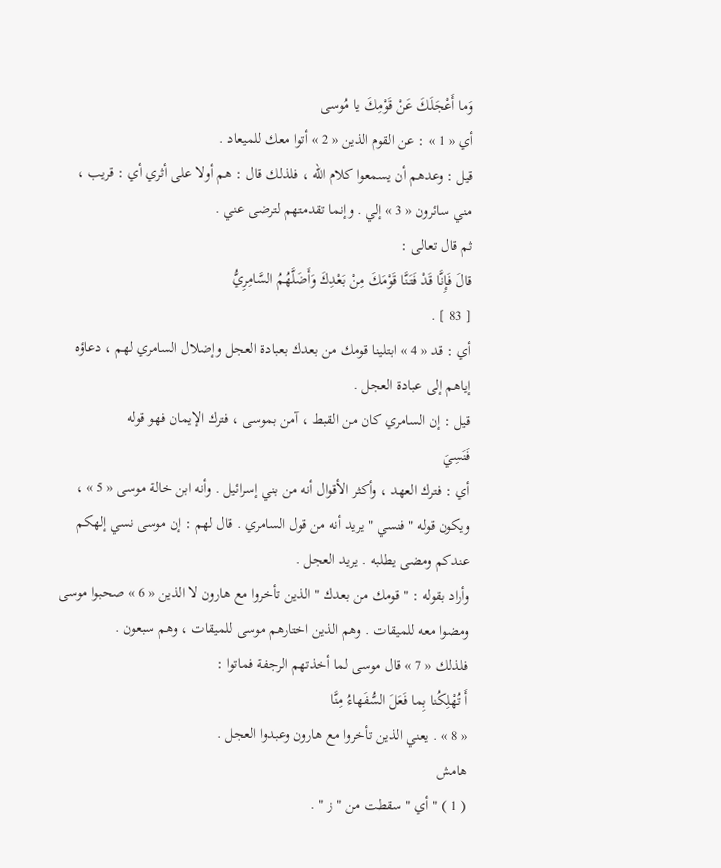وَما أَعْجَلَكَ عَنْ قَوْمِكَ يا مُوسى
أي « 1 » : عن القوم الذين « 2 » أتوا معك للميعاد .
قيل : وعدهم أن يسمعوا كلام اللّه ، فلذلك قال : هم أولا على أثري أي : قريب ، مني سائرون « 3 » إلي . وإنما تقدمتهم لترضى عني .
ثم قال تعالى :
قالَ فَإِنَّا قَدْ فَتَنَّا قَوْمَكَ مِنْ بَعْدِكَ وَأَضَلَّهُمُ السَّامِرِيُّ
[ 83 ] .
أي : قد « 4 » ابتلينا قومك من بعدك بعبادة العجل وإضلال السامري لهم ، دعاؤه إياهم إلى عبادة العجل .
قيل : إن السامري كان من القبط ، آمن بموسى ، فترك الإيمان فهو قوله
فَنَسِيَ
أي : فترك العهد ، وأكثر الأقوال أنه من بني إسرائيل . وأنه ابن خالة موسى « 5 » ، ويكون قوله " فنسي " يريد أنه من قول السامري . قال لهم : إن موسى نسي إلهكم عندكم ومضى يطلبه . يريد العجل .
وأراد بقوله : " قومك من بعدك " الذين تأخروا مع هارون لا الذين « 6 » صحبوا موسى ومضوا معه للميقات . وهم الذين اختارهم موسى للميقات ، وهم سبعون .
فلذلك « 7 » قال موسى لما أخذتهم الرجفة فماتوا :
أَ تُهْلِكُنا بِما فَعَلَ السُّفَهاءُ مِنَّا
« 8 » . يعني الذين تأخروا مع هارون وعبدوا العجل .
هامش
( 1 ) " أي " سقطت من " ز " .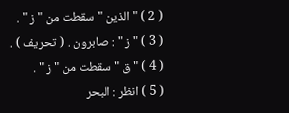( 2 ) " الذين " سقطت من " ز " .
( 3 ) " ز " : صابرون . ( تحريف ) .
( 4 ) " ق " سقطت من " ز " .
( 5 ) انظر : البحر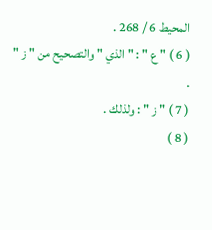المحيط 6 / 268 .
( 6 ) " ع " : " الذي " والتصحيح من " ز " .
( 7 ) " ز " : ولذلك .
( 8 )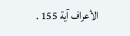الأعراف آية 155 .